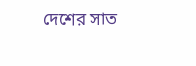দেশের সাত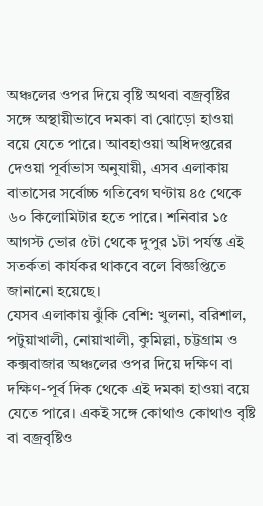অঞ্চলের ওপর দিয়ে বৃষ্টি অথবা বজ্রবৃষ্টির সঙ্গে অস্থায়ীভাবে দমকা বা ঝোড়ো হাওয়া বয়ে যেতে পারে। আবহাওয়া অধিদপ্তরের দেওয়া পূর্বাভাস অনুযায়ী, এসব এলাকায় বাতাসের সর্বোচ্চ গতিবেগ ঘণ্টায় ৪৫ থেকে ৬০ কিলোমিটার হতে পারে। শনিবার ১৫ আগস্ট ভোর ৫টা থেকে দুপুর ১টা পর্যন্ত এই সতর্কতা কার্যকর থাকবে বলে বিজ্ঞপ্তিতে জানানো হয়েছে।
যেসব এলাকায় ঝুঁকি বেশি: খুলনা, বরিশাল, পটুয়াখালী, নোয়াখালী, কুমিল্লা, চট্টগ্রাম ও কক্সবাজার অঞ্চলের ওপর দিয়ে দক্ষিণ বা দক্ষিণ-পূর্ব দিক থেকে এই দমকা হাওয়া বয়ে যেতে পারে। একই সঙ্গে কোথাও কোথাও বৃষ্টি বা বজ্রবৃষ্টিও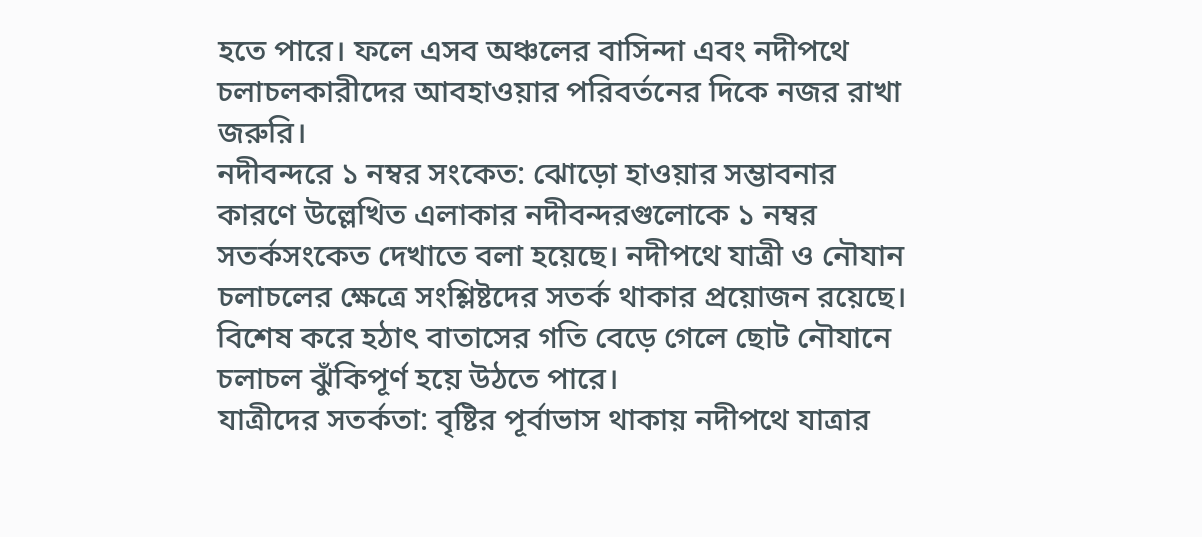হতে পারে। ফলে এসব অঞ্চলের বাসিন্দা এবং নদীপথে চলাচলকারীদের আবহাওয়ার পরিবর্তনের দিকে নজর রাখা জরুরি।
নদীবন্দরে ১ নম্বর সংকেত: ঝোড়ো হাওয়ার সম্ভাবনার কারণে উল্লেখিত এলাকার নদীবন্দরগুলোকে ১ নম্বর সতর্কসংকেত দেখাতে বলা হয়েছে। নদীপথে যাত্রী ও নৌযান চলাচলের ক্ষেত্রে সংশ্লিষ্টদের সতর্ক থাকার প্রয়োজন রয়েছে। বিশেষ করে হঠাৎ বাতাসের গতি বেড়ে গেলে ছোট নৌযানে চলাচল ঝুঁকিপূর্ণ হয়ে উঠতে পারে।
যাত্রীদের সতর্কতা: বৃষ্টির পূর্বাভাস থাকায় নদীপথে যাত্রার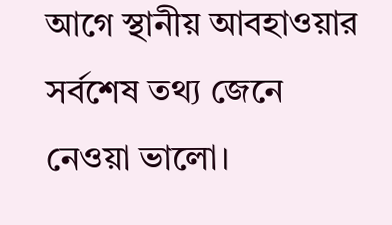আগে স্থানীয় আবহাওয়ার সর্বশেষ তথ্য জেনে নেওয়া ভালো।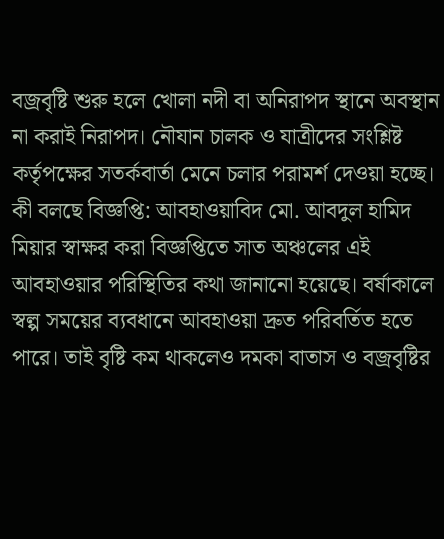বজ্রবৃষ্টি শুরু হলে খোলা নদী বা অনিরাপদ স্থানে অবস্থান না করাই নিরাপদ। নৌযান চালক ও যাত্রীদের সংশ্লিষ্ট কর্তৃপক্ষের সতর্কবার্তা মেনে চলার পরামর্শ দেওয়া হচ্ছে।
কী বলছে বিজ্ঞপ্তি: আবহাওয়াবিদ মো. আবদুল হামিদ মিয়ার স্বাক্ষর করা বিজ্ঞপ্তিতে সাত অঞ্চলের এই আবহাওয়ার পরিস্থিতির কথা জানানো হয়েছে। বর্ষাকালে স্বল্প সময়ের ব্যবধানে আবহাওয়া দ্রুত পরিবর্তিত হতে পারে। তাই বৃষ্টি কম থাকলেও দমকা বাতাস ও বজ্রবৃষ্টির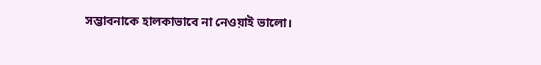সম্ভাবনাকে হালকাভাবে না নেওয়াই ভালো।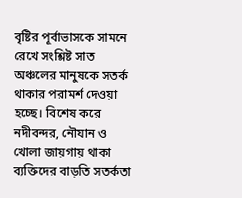বৃষ্টির পূর্বাভাসকে সামনে রেখে সংশ্লিষ্ট সাত অঞ্চলের মানুষকে সতর্ক থাকার পরামর্শ দেওয়া হচ্ছে। বিশেষ করে নদীবন্দর, নৌযান ও খোলা জায়গায় থাকা ব্যক্তিদের বাড়তি সতর্কতা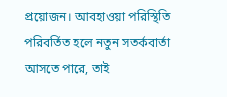প্রয়োজন। আবহাওয়া পরিস্থিতি পরিবর্তিত হলে নতুন সতর্কবার্তা আসতে পারে, তাই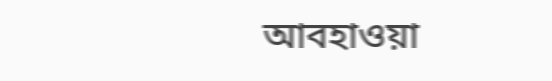আবহাওয়া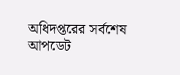অধিদপ্তরের সর্বশেষ আপডেট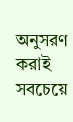অনুসরণ করাই সবচেয়ে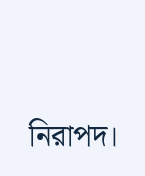নিরাপদ।